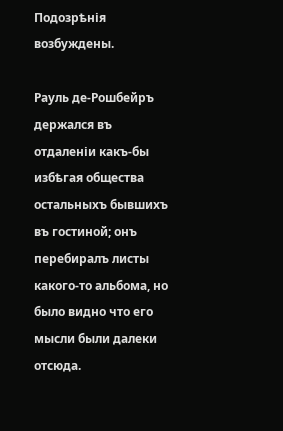Подозрѣнія возбуждены.

Рауль де-Рошбейръ держался въ отдаленіи какъ-бы избѣгая общества остальныхъ бывшихъ въ гостиной; онъ перебиралъ листы какого-то альбома, но было видно что его мысли были далеки отсюда.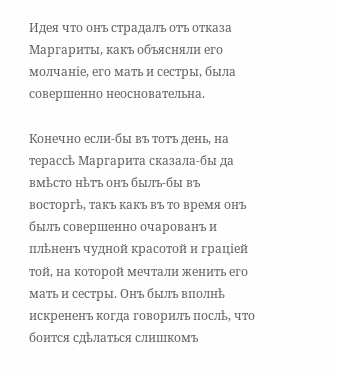Идея что онъ страдалъ отъ отказа Маргариты, какъ объясняли его молчаніе, его мать и сестры, была совершенно неосновательна.

Конечно если-бы въ тотъ день, на терассѣ Маргарита сказала-бы да вмѣсто нѣтъ онъ былъ-бы въ восторгѣ, такъ какъ въ то время онъ былъ совершенно очарованъ и плѣненъ чудной красотой и граціей той, на которой мечтали женить его мать и сестры. Онъ былъ вполнѣ искрененъ когда говорилъ послѣ, что боится сдѣлаться слишкомъ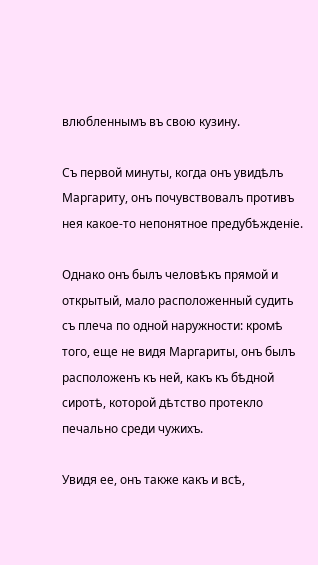влюбленнымъ въ свою кузину.

Съ первой минуты, когда онъ увидѣлъ Маргариту, онъ почувствовалъ противъ нея какое-то непонятное предубѣжденіе.

Однако онъ былъ человѣкъ прямой и открытый, мало расположенный судить съ плеча по одной наружности: кромѣ того, еще не видя Маргариты, онъ былъ расположенъ къ ней, какъ къ бѣдной сиротѣ, которой дѣтство протекло печально среди чужихъ.

Увидя ее, онъ также какъ и всѣ,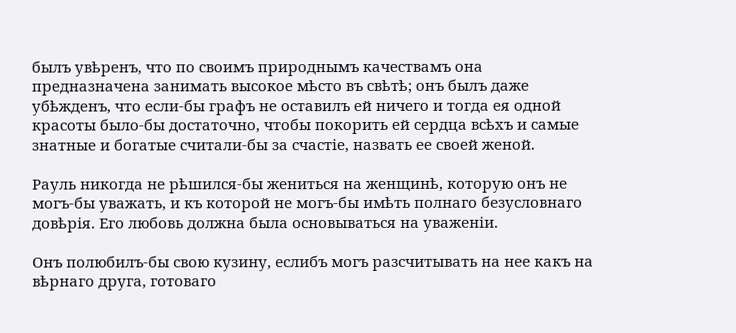былъ увѣренъ, что по своимъ природнымъ качествамъ она предназначена занимать высокое мѣсто въ свѣтѣ; онъ былъ даже убѣжденъ, что если-бы графъ не оставилъ ей ничего и тогда ея одной красоты было-бы достаточно, чтобы покорить ей сердца всѣхъ и самые знатные и богатые считали-бы за счастіе, назвать ее своей женой.

Рауль никогда не рѣшился-бы жениться на женщинѣ, которую онъ не могъ-бы уважать, и къ которой не могъ-бы имѣть полнаго безусловнаго довѣрія. Его любовь должна была основываться на уваженіи.

Онъ полюбилъ-бы свою кузину, еслибъ могъ разсчитывать на нее какъ на вѣрнаго друга, готоваго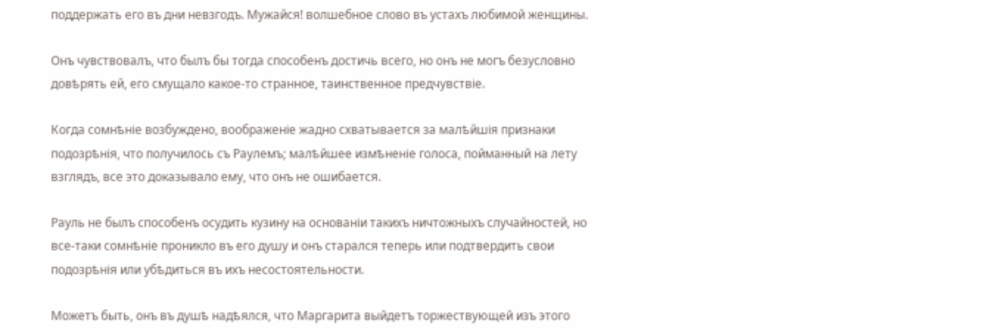поддержать его въ дни невзгодъ. Мужайся! волшебное слово въ устахъ любимой женщины.

Онъ чувствовалъ, что былъ бы тогда способенъ достичь всего, но онъ не могъ безусловно довѣрять ей, его смущало какое-то странное, таинственное предчувствіе.

Когда сомнѣніе возбуждено, воображеніе жадно схватывается за малѣйшія признаки подозрѣнія, что получилось съ Раулемъ; малѣйшее измѣненіе голоса, пойманный на лету взглядъ, все это доказывало ему, что онъ не ошибается.

Рауль не былъ способенъ осудить кузину на основаніи такихъ ничтожныхъ случайностей, но все-таки сомнѣніе проникло въ его душу и онъ старался теперь или подтвердить свои подозрѣнія или убѣдиться въ ихъ несостоятельности.

Можетъ быть, онъ въ душѣ надѣялся, что Маргарита выйдетъ торжествующей изъ этого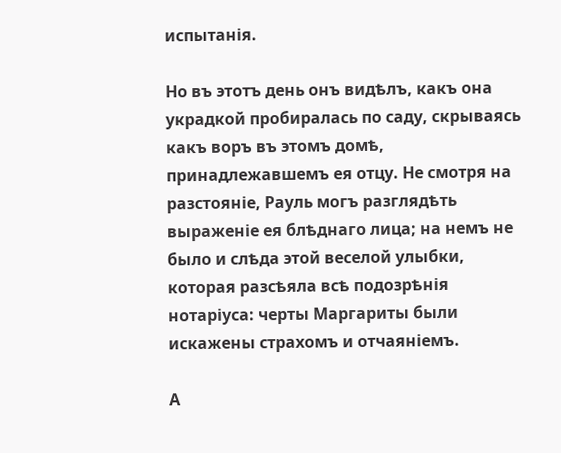испытанія.

Но въ этотъ день онъ видѣлъ, какъ она украдкой пробиралась по саду, скрываясь какъ воръ въ этомъ домѣ, принадлежавшемъ ея отцу. Не смотря на разстояніе, Рауль могъ разглядѣть выраженіе ея блѣднаго лица; на немъ не было и слѣда этой веселой улыбки, которая разсѣяла всѣ подозрѣнія нотаріуса: черты Маргариты были искажены страхомъ и отчаяніемъ.

А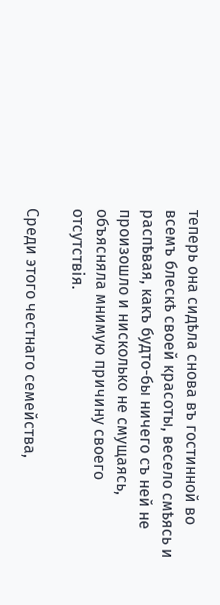теперь она сидѣла снова въ гостинной во всемъ блескѣ своей красоты, весело смѣясь и распѣвая, какъ будто-бы ничего съ ней не произошло и нисколько не смущаясь, объясняла мнимую причину своего отсутствія.

Среди этого честнаго семейства,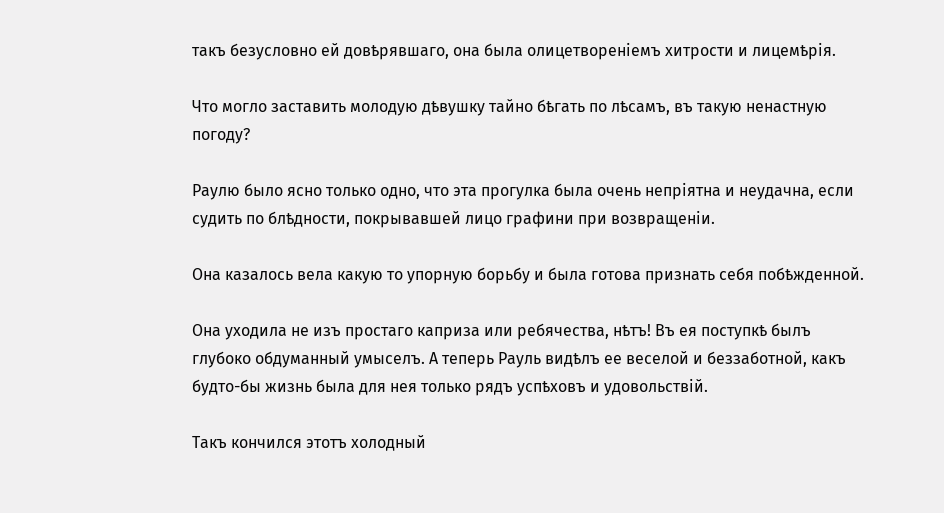такъ безусловно ей довѣрявшаго, она была олицетвореніемъ хитрости и лицемѣрія.

Что могло заставить молодую дѣвушку тайно бѣгать по лѣсамъ, въ такую ненастную погоду?

Раулю было ясно только одно, что эта прогулка была очень непріятна и неудачна, если судить по блѣдности, покрывавшей лицо графини при возвращеніи.

Она казалось вела какую то упорную борьбу и была готова признать себя побѣжденной.

Она уходила не изъ простаго каприза или ребячества, нѣтъ! Въ ея поступкѣ былъ глубоко обдуманный умыселъ. А теперь Рауль видѣлъ ее веселой и беззаботной, какъ будто-бы жизнь была для нея только рядъ успѣховъ и удовольствій.

Такъ кончился этотъ холодный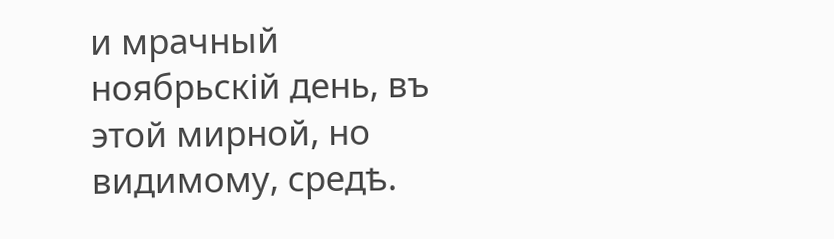и мрачный ноябрьскій день, въ этой мирной, но видимому, средѣ.